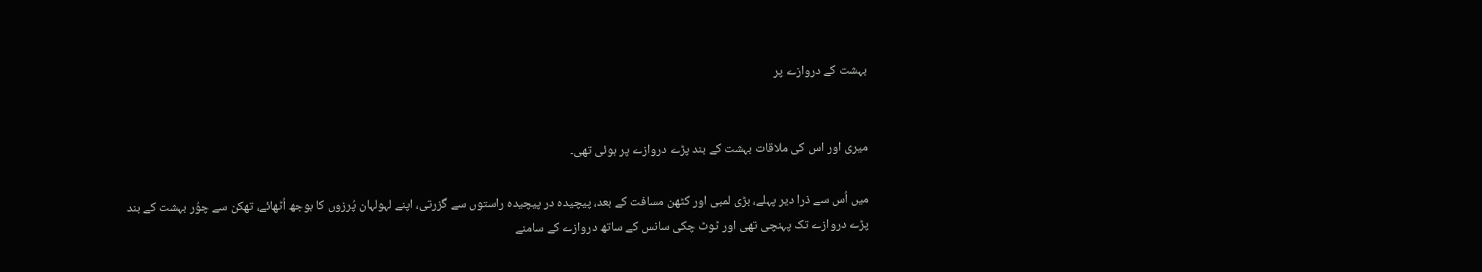بہشت کے دروازے پر


میری اور اس کی ملاقات بہشت کے بند پڑے دروازے پر ہوئی تھی۔

میں اُس سے ذرا دیر پہلے، بڑی لمبی اور کٹھن مسافت کے بعد، پیچیدہ در پیچیدہ راستوں سے گزرتی، اپنے لہولہان پُرزوں کا بوجھ اُٹھائے، تھکن سے چوُر بہشت کے بند پڑے دروازے تک پہنچی تھی اور ٹوٹ چکی سانس کے ساتھ دروازے کے سامنے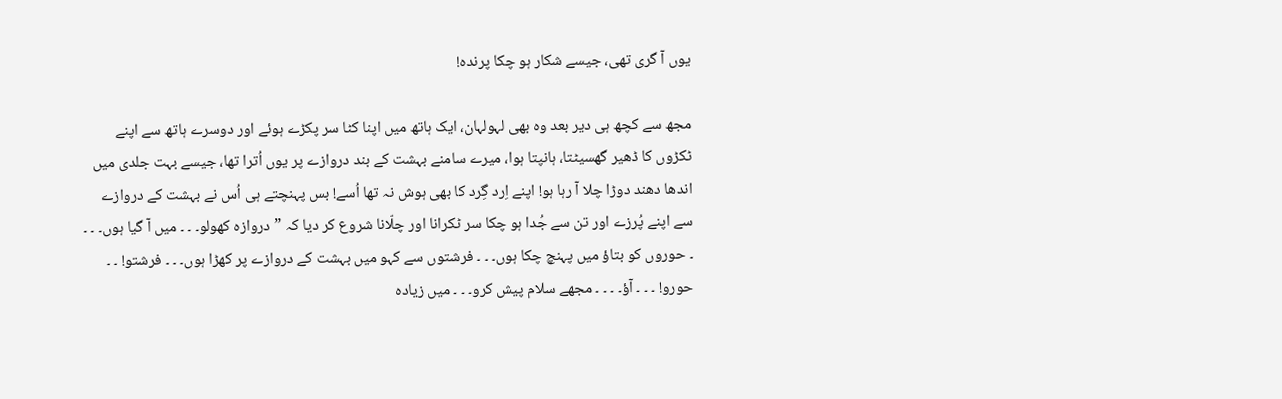یوں آ گری تھی، جیسے شکار ہو چکا پرندہ!

مجھ سے کچھ ہی دیر بعد وہ بھی لہولہان، ایک ہاتھ میں اپنا کٹا سر پکڑے ہوئے اور دوسرے ہاتھ سے اپنے ٹکڑوں کا ڈھیر گھسیٹتا، ہانپتا ہوا، میرے سامنے بہشت کے بند دروازے پر یوں اُترا تھا، جیسے بہت جلدی میں اندھا دھند دوڑا چلا آ رہا ہو! اپنے اِرد گِرد کا بھی ہوش نہ تھا اُسے! بس پہنچتے ہی اُس نے بہشت کے دروازے سے اپنے پُرزے اور تن سے جُدا ہو چکا سر ٹکرانا اور چلّانا شروع کر دیا کہ ”دروازہ کھولو۔ ۔ ۔ میں آ گیا ہوں۔ ۔ ۔ ۔ حوروں کو بتاؤ میں پہنچ چکا ہوں۔ ۔ ۔ فرشتوں سے کہو میں بہشت کے دروازے پر کھڑا ہوں۔ ۔ ۔ فرشتو! ۔ ۔ حورو! ۔ ۔ ۔ آؤ۔ ۔ ۔ ۔ مجھے سلام پیش کرو۔ ۔ ۔ میں زیادہ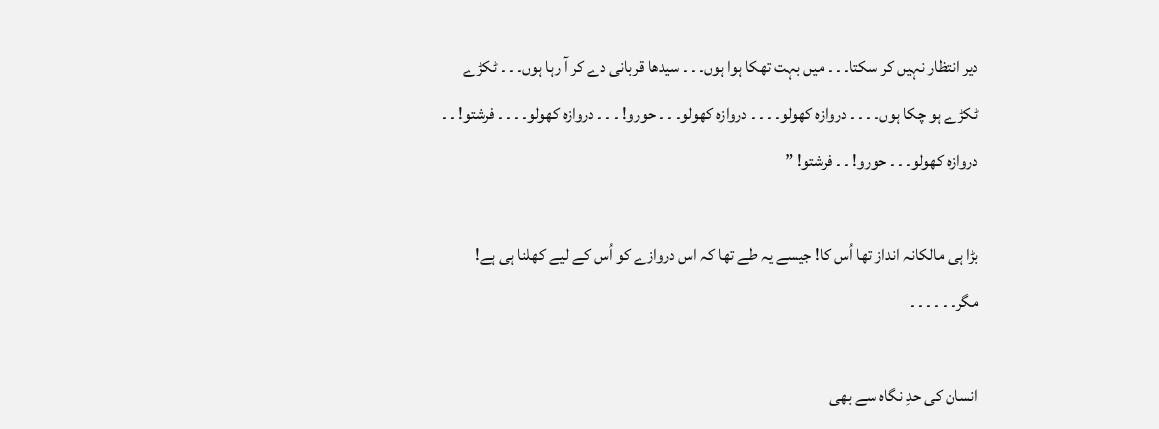دیر انتظار نہیں کر سکتا۔ ۔ ۔ میں بہت تھکا ہوا ہوں۔ ۔ ۔ سیدھا قربانی دے کر آ رہا ہوں۔ ۔ ۔ ٹکڑے ٹکڑے ہو چکا ہوں۔ ۔ ۔ ۔ دروازہ کھولو۔ ۔ ۔ ۔ دروازہ کھولو۔ ۔ ۔ حورو! ۔ ۔ ۔ دروازہ کھولو۔ ۔ ۔ ۔ فرشتو! ۔ ۔ دروازہ کھولو۔ ۔ ۔ حورو! ۔ ۔ فرشتو! ”

بڑا ہی مالکانہ انداز تھا اُس کا! جیسے یہ طے تھا کہ اس دروازے کو اُس کے لیے کھلنا ہی ہے!
مگر۔ ۔ ۔ ۔ ۔ ۔

انسان کی حدِ نگاہ سے بھی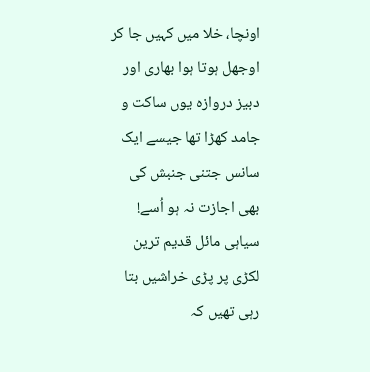اونچا، خلا میں کہیں جا کر اوجھل ہوتا ہوا بھاری اور دبیز دروازہ یوں ساکت و جامد کھڑا تھا جیسے ایک سانس جتنی جنبش کی بھی اجازت نہ ہو اُسے! سیاہی مائل قدیم ترین لکڑی پر پڑی خراشیں بتا رہی تھیں کہ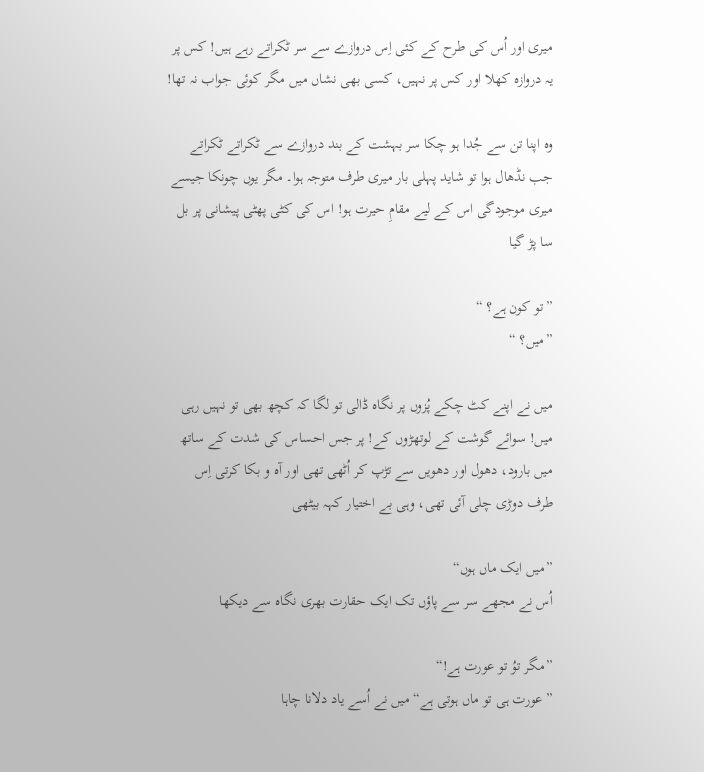میری اور اُس کی طرح کے کئی اِس دروازے سے سر ٹکراتے رہے ہیں! کس پر یہ دروازہ کھلا اور کس پر نہیں، کسی بھی نشاں میں مگر کوئی جواب نہ تھا!

وہ اپنا تن سے جُدا ہو چکا سر بہشت کے بند دروازے سے ٹکراتے ٹکراتے جب نڈھال ہوا تو شاید پہلی بار میری طرف متوجہ ہوا۔ مگر یوں چونکا جیسے میری موجودگی اس کے لیے مقامِ حیرت ہو! اس کی کٹی پھٹی پیشانی پر بل سا پڑ گیا

”تو کون ہے؟ “
”میں؟ “

میں نے اپنے کٹ چکے پُزوں پر نگاہ ڈالی تو لگا کہ کچھ بھی تو نہیں رہی میں! سوائے گوشت کے لوتھڑوں کے! پر جس احساس کی شدت کے ساتھ میں بارود، دھول اور دھویں سے تڑپ کر اُٹھی تھی اور آہ و بکا کرتی اِس طرف دوڑی چلی آئی تھی، وہی بے اختیار کہہ بیٹھی

”میں ایک ماں ہوں“
اُس نے مجھے سر سے پاؤں تک ایک حقارت بھری نگاہ سے دیکھا

”مگر توُ تو عورت ہے!“
”عورت ہی تو ماں ہوتی ہے“ میں نے اُسے یاد دلانا چاہا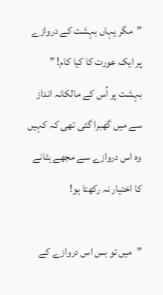”مگر یہاں بہشت کے دروازے پر ایک عورت کا کیا کام! ”
بہشت پر اُس کے مالکانہ انداز سے میں گھبرا گئی تھی کہ کہیں وہ اس دروازے سے مجھے ہٹانے کا اختیار نہ رکھتا ہو!

”میں تو بس اس دروازے کے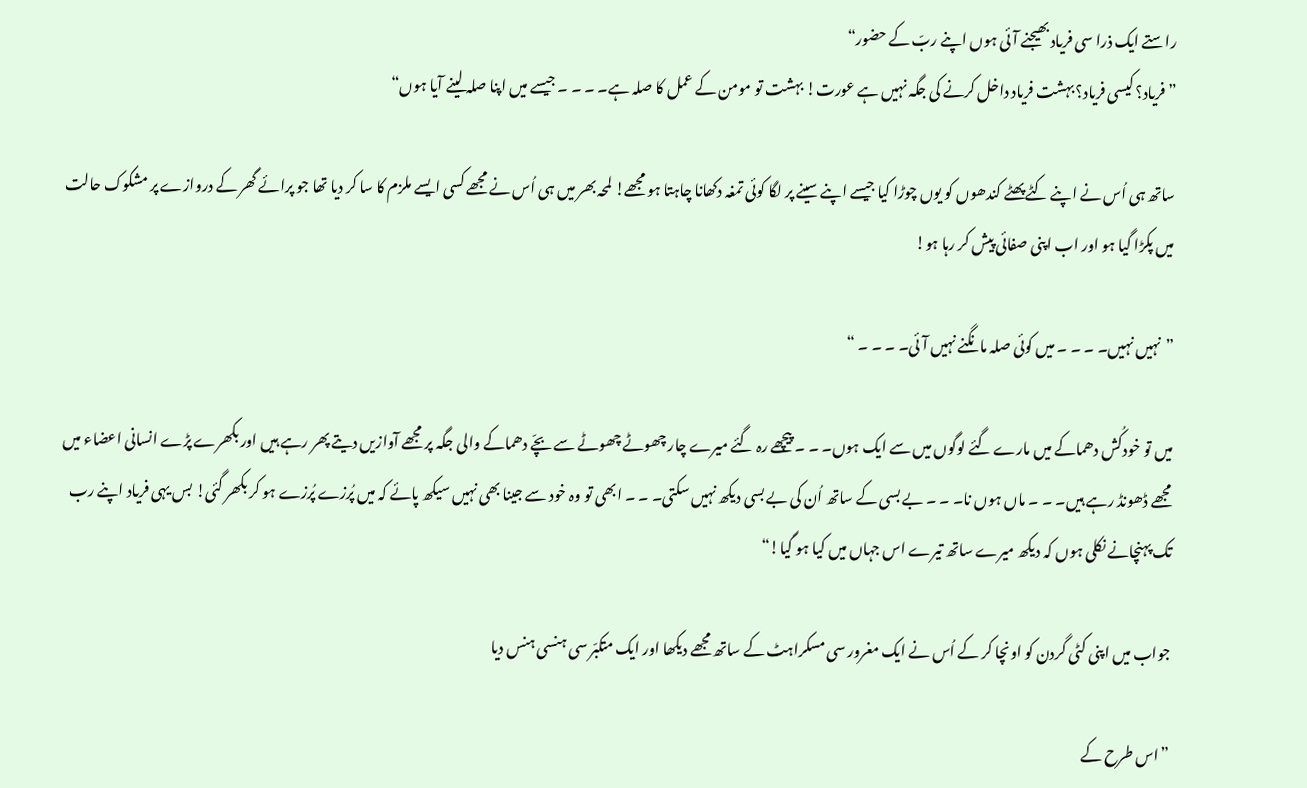راستے ایک ذرا سی فریاد بھیجنے آئی ہوں اپنے ربّ کے حضور“
” فریاد؟ کیسی فریاد؟ بہشت فریاد داخل کرنے کی جگہ نہیں ہے عورت! بہشت تو مومن کے عمل کا صلہ ہے۔ ۔ ۔ ۔ جیسے میں اپنا صلہ لینے آیا ہوں“

ساتھ ہی اُس نے اپنے کٹے پھٹے کندھوں کو یوں چوڑا کیا جیسے اپنے سینے پر لگا کوئی تمغہ دکھانا چاہتا ہو مجھے! لمحہ بھر میں ہی اُس نے مجھے کسی ایسے ملزم کا سا کر دیا تھا جو پرائے گھر کے دروازے پر مشکوک حالت میں پکڑا گیا ہو اور اب اپنی صفائی پیش کر رہا ہو!

”نہیں نہیں۔ ۔ ۔ ۔ میں کوئی صلہ مانگنے نہیں آئی۔ ۔ ۔ ۔ “

میں تو خودکُش دھماکے میں مارے گئے لوگوں میں سے ایک ہوں۔ ۔ ۔ پیچھے رہ گئے میرے چار چھوٹے چھوٹے سے بچّے دھماکے والی جگہ پر مجھے آوازیں دیتے پھر رہے ہیں اور بکھرے پڑے انسانی اعضاء میں مجھے ڈھونڈ رہے ہیں۔ ۔ ۔ ماں ہوں نا۔ ۔ ۔ بے بسی کے ساتھ اُن کی بے بسی دیکھ نہیں سکتی۔ ۔ ۔ ابھی تو وہ خود سے جینا بھی نہیں سیکھ پائے کہ میں پُرزے پُرزے ہو کر بکھر گئی! بس یہی فریاد اپنے رب تک پہنچانے نکلی ہوں کہ دیکھ میرے ساتھ تیرے اس جہاں میں کیا ہو گیا!“

جواب میں اپنی کٹی گردن کو اونچا کر کے اُس نے ایک مغرور سی مسکراہٹ کے ساتھ مجھے دیکھا اور ایک متکبّر سی ہنسی ہنس دیا

”اس طرح کے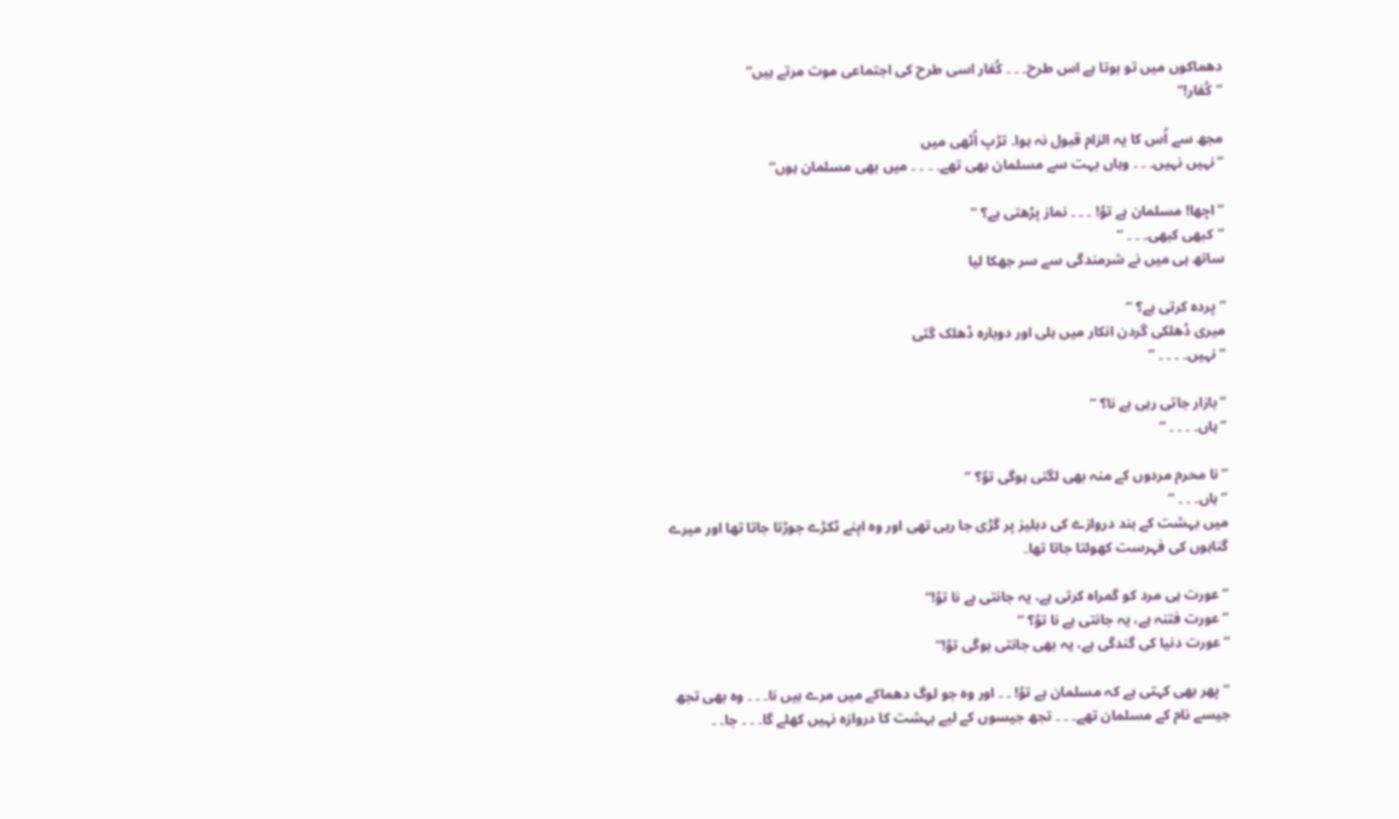دھماکوں میں تو ہوتا ہے اس طرح۔ ۔ ۔ کُفار اسی طرح کی اجتماعی موت مرتے ہیں“
”کُفار!“

مجھ سے اُس کا یہ الزام قبول نہ ہوا۔ تڑپ اُٹھی میں
”نہیں نہیں۔ ۔ ۔ وہاں بہت سے مسلمان بھی تھے۔ ۔ ۔ ۔ میں بھی مسلمان ہوں“

”اچھا! مسلمان ہے توُ! ۔ ۔ ۔ نماز پڑھتی ہے؟ “
”کبھی کبھی۔ ۔ ۔ ”
ساتھ ہی میں نے شرمندگی سے سر جھکا لیا

”پردہ کرتی ہے؟ “
میری ڈھلکی گردن انکار میں ہلی اور دوبارہ ڈھلک گئی
”نہیں۔ ۔ ۔ ۔ ”

”بازار جاتی رہی ہے نا؟ “
”ہاں۔ ۔ ۔ ۔ “

”نا محرم مردوں کے منہ بھی لگتی ہوگی توُ؟ ”
”ہاں۔ ۔ ۔ “
میں بہشت کے بند دروازے کی دہلیز پر گڑی جا رہی تھی اور وہ اپنے ٹکڑے جوڑتا جاتا تھا اور میرے گناہوں کی فہرست کھولتا جاتا تھا۔

”عورت ہی مرد کو گمراہ کرتی ہے، یہ جانتی ہے نا توُ!“
”عورت فتنہ ہے، یہ جانتی ہے نا توُ؟ “
”عورت دنیا کی گندگی ہے، یہ بھی جانتی ہوگی توُ!“

”پھر بھی کہتی ہے کہ مسلمان ہے توُ! ۔ ۔ اور وہ جو لوگ دھماکے میں مرے ہیں نا۔ ۔ ۔ وہ بھی تجھ جیسے نام کے مسلمان تھے۔ ۔ ۔ تجھ جیسوں کے لیے بہشت کا دروازہ نہیں کھلے گا۔ ۔ ۔ جا۔ ۔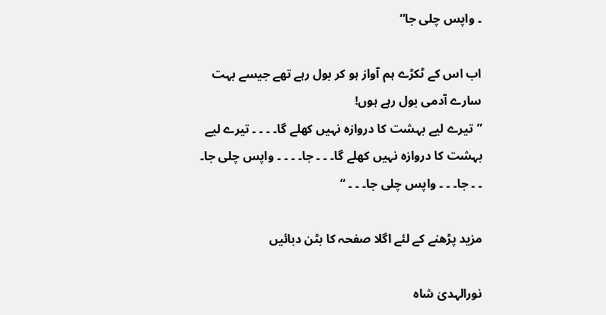۔ واپس چلی جا“

اب اس کے ٹکڑے ہم آواز ہو کر بول رہے تھے جیسے بہت سارے آدمی بول رہے ہوں!
”تیرے لیے بہشت کا دروازہ نہیں کھلے گا۔ ۔ ۔ ۔ تیرے لیے بہشت کا دروازہ نہیں کھلے گا۔ ۔ ۔ جا۔ ۔ ۔ ۔ واپس چلی جا۔ ۔ ۔ جا۔ ۔ ۔ واپس چلی جا۔ ۔ ۔ “

مزید پڑھنے کے لئے اگلا صفحہ کا بٹن دبائیں

نورالہدیٰ شاہ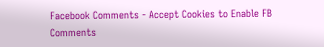Facebook Comments - Accept Cookies to Enable FB Comments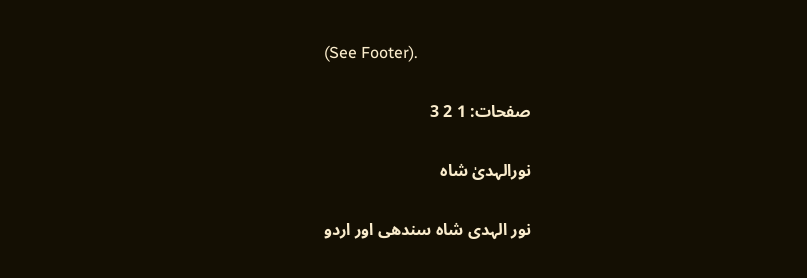(See Footer).

صفحات: 1 2 3

نورالہدیٰ شاہ

نور الہدی شاہ سندھی اور اردو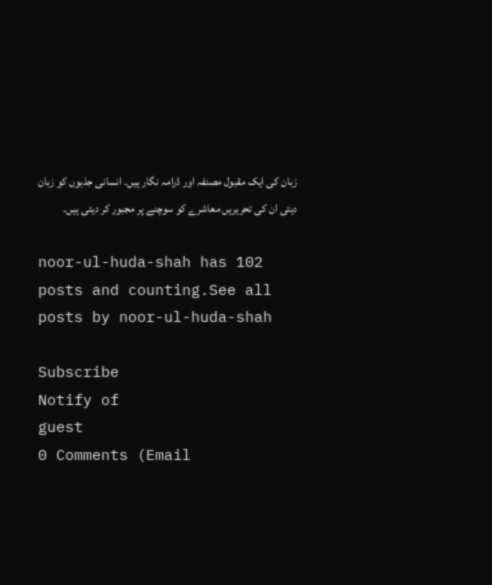زبان کی ایک مقبول مصنفہ اور ڈرامہ نگار ہیں۔ انسانی جذبوں کو زبان دیتی ان کی تحریریں معاشرے کو سوچنے پر مجبور کر دیتی ہیں۔

noor-ul-huda-shah has 102 posts and counting.See all posts by noor-ul-huda-shah

Subscribe
Notify of
guest
0 Comments (Email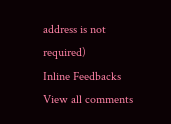address is not required)
Inline Feedbacks
View all comments